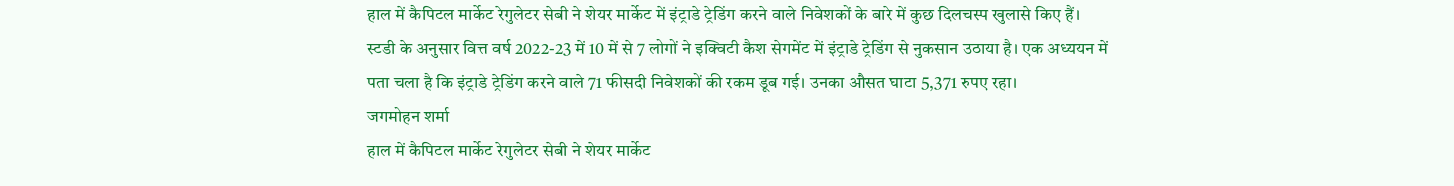हाल में कैपिटल मार्केट रेगुलेटर सेबी ने शेयर मार्केट में इंट्राडे ट्रेडिंग करने वाले निवेशकों के बारे में कुछ दिलचस्प खुलासे किए हैं। स्टडी के अनुसार वित्त वर्ष 2022-23 में 10 में से 7 लोगों ने इक्विटी कैश सेगमेंट में इंट्राडे ट्रेडिंग से नुकसान उठाया है। एक अध्ययन में पता चला है कि इंट्राडे ट्रेडिंग करने वाले 71 फीसदी निवेशकों की रकम डूब गई। उनका औसत घाटा 5,371 रुपए रहा।
जगमोहन शर्मा
हाल में कैपिटल मार्केट रेगुलेटर सेबी ने शेयर मार्केट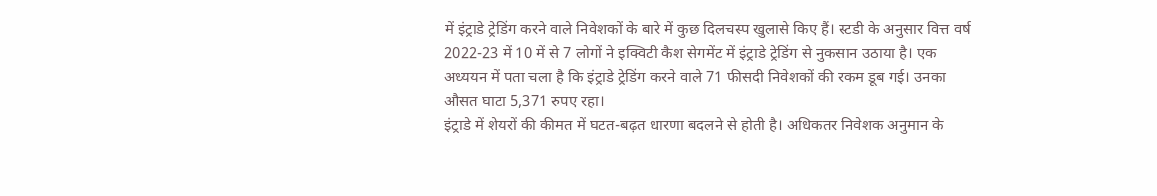में इंट्राडे ट्रेडिंग करने वाले निवेशकों के बारे में कुछ दिलचस्प खुलासे किए हैं। स्टडी के अनुसार वित्त वर्ष 2022-23 में 10 में से 7 लोगों ने इक्विटी कैश सेगमेंट में इंट्राडे ट्रेडिंग से नुकसान उठाया है। एक अध्ययन में पता चला है कि इंट्राडे ट्रेडिंग करने वाले 71 फीसदी निवेशकों की रकम डूब गई। उनका औसत घाटा 5,371 रुपए रहा।
इंट्राडे में शेयरों की कीमत में घटत-बढ़त धारणा बदलने से होती है। अधिकतर निवेशक अनुमान के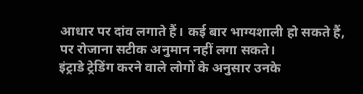आधार पर दांव लगाते हैं। कई बार भाग्यशाली हो सकते हैं, पर रोजाना सटीक अनुमान नहीं लगा सकते।
इंट्राडे ट्रेडिंग करने वाले लोगों के अनुसार उनके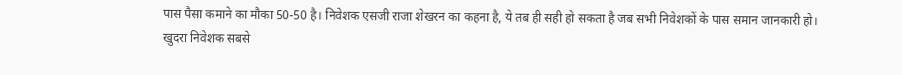पास पैसा कमाने का मौका 50-50 है। निवेशक एसजी राजा शेखरन का कहना है, ये तब ही सही हो सकता है जब सभी निवेशकों के पास समान जानकारी हो।
खुदरा निवेशक सबसे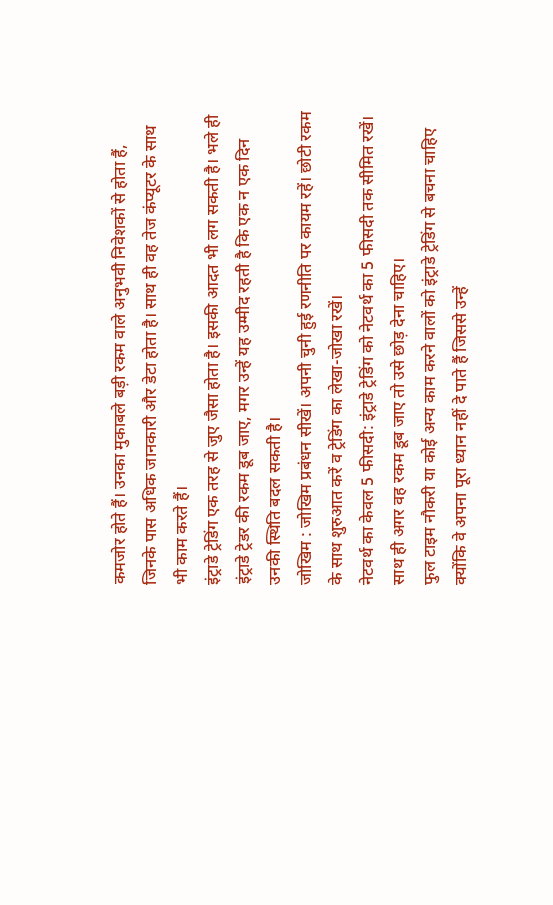कमजोर होते हैं। उनका मुकाबले बड़ी रकम वाले अनुभवी निवेशकों से होता हैं, जिनके पास अधिक जानकारी और डेटा होता है। साथ ही वह तेज कंप्यूटर के साथ भी काम करते हैं।
इंट्राडे ट्रेडिंग एक तरह से जुए जैसा होता है। इसकी आदत भी लग सकती है। भले ही इंट्राडे ट्रेडर की रकम डूब जाए, मगर उन्हें यह उम्मीद रहती है कि एक न एक दिन उनकी स्थिति बदल सकती है।
जोखिम : जोखिम प्रबंधन सीखें। अपनी चुनी हुई रणनीति पर कायम रहें। छोटी रकम के साथ शुरुआत करें व ट्रेडिंग का लेखा-जोखा रखें।
नेटवर्थ का केवल 5 फीसदी: इंट्राडे ट्रेडिंग को नेटवर्थ का 5 फीसदी तक सीमित रखें। साथ ही अगर वह रकम डूब जाए तो उसे छोड़ देना चाहिए।
फुल टाइम नौकरी या कोई अन्य काम करने वालों को इंट्राडे ट्रेडिंग से बचना चाहिए क्योंकि वे अपना पूरा ध्यान नहीं दे पाते हैं जिससे उन्हें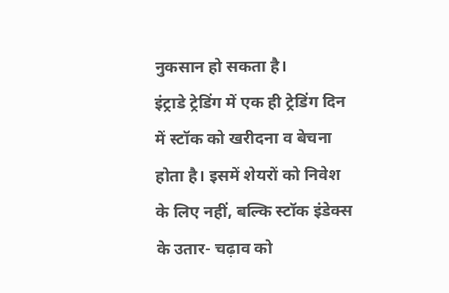नुकसान हो सकता है।
इंट्राडे ट्रेडिंग में एक ही ट्रेडिंग दिन में स्टॉक को खरीदना व बेचना होता है। इसमें शेयरों को निवेश के लिए नहीं, बल्कि स्टॉक इंडेक्स के उतार- चढ़ाव को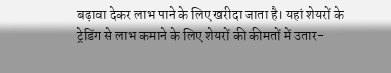बढ़ावा देकर लाभ पाने के लिए खरीदा जाता है। यहां शेयरों के ट्रेडिंग से लाभ कमाने के लिए शेयरों की कीमतों में उतार-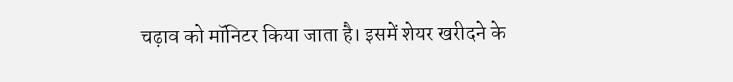चढ़ाव को मॉनिटर किया जाता है। इसमें शेयर खरीदने के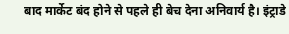बाद मार्केट बंद होने से पहले ही बेच देना अनिवार्य है। इंट्राडे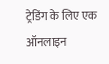ट्रेडिंग के लिए एक ऑनलाइन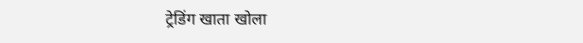ट्रेडिंग खाता खोला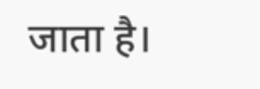जाता है।